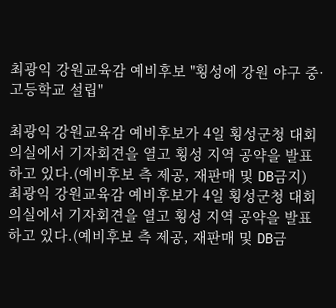최광익 강원교육감 예비후보 "횡성에 강원 야구 중·고등학교 설립"

최광익 강원교육감 예비후보가 4일 횡성군청 대회의실에서 기자회견을 열고 횡성 지역 공약을 발표하고 있다.(예비후보 측 제공, 재판매 및 DB금지)
최광익 강원교육감 예비후보가 4일 횡성군청 대회의실에서 기자회견을 열고 횡성 지역 공약을 발표하고 있다.(예비후보 측 제공, 재판매 및 DB금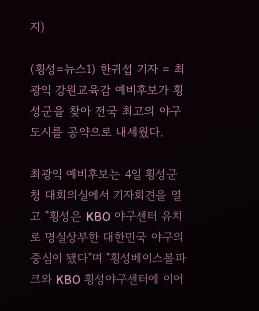지)

(횡성=뉴스1) 한귀섭 기자 = 최광익 강원교육감 예비후보가 횡성군을 찾아 전국 최고의 야구 도시를 공약으로 내세웠다.

최광익 예비후보는 4일 횡성군청 대회의실에서 기자회견을 열고 "횡성은 KBO 야구센터 유치로 명실상부한 대한민국 야구의 중심이 됐다"며 "횡성베이스볼파크와 KBO 횡성야구센터에 이어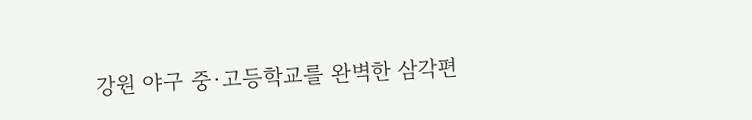강원 야구 중·고등학교를 완벽한 삼각편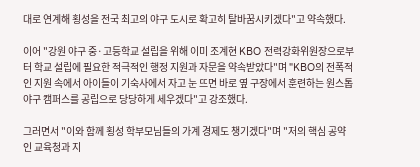대로 연계해 횡성을 전국 최고의 야구 도시로 확고히 탈바꿈시키겠다"고 약속했다.

이어 "강원 야구 중·고등학교 설립을 위해 이미 조계현 KBO 전력강화위원장으로부터 학교 설립에 필요한 적극적인 행정 지원과 자문을 약속받았다"며 "KBO의 전폭적인 지원 속에서 아이들이 기숙사에서 자고 눈 뜨면 바로 옆 구장에서 훈련하는 원스톱 야구 캠퍼스를 공립으로 당당하게 세우겠다"고 강조했다.

그러면서 "이와 함께 횡성 학부모님들의 가계 경제도 챙기겠다"며 "저의 핵심 공약인 교육청과 지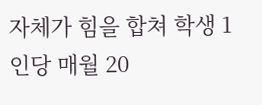자체가 힘을 합쳐 학생 1인당 매월 20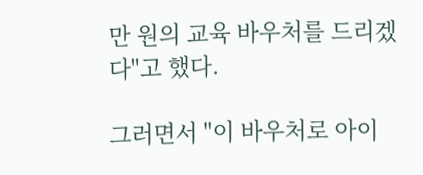만 원의 교육 바우처를 드리겠다"고 했다.

그러면서 "이 바우처로 아이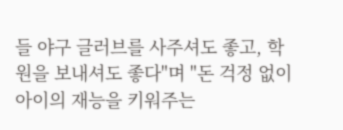들 야구 글러브를 사주셔도 좋고, 학원을 보내셔도 좋다"며 "돈 걱정 없이 아이의 재능을 키워주는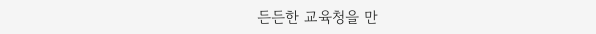든든한 교육청을 만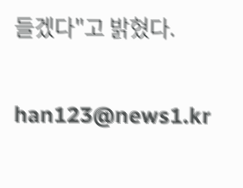들겠다"고 밝혔다.

han123@news1.kr